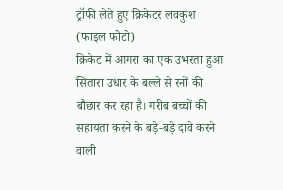ट्रॉफी लेते हुए क्रिकेटर लवकुश (फाइल फोटो)
क्रिकेट में आगरा का एक उभरता हुआ सितारा उधार के बल्ले से रनों की बौछार कर रहा है। गरीब बच्चों की सहायता करने के बड़े-बड़े दावे करने वाली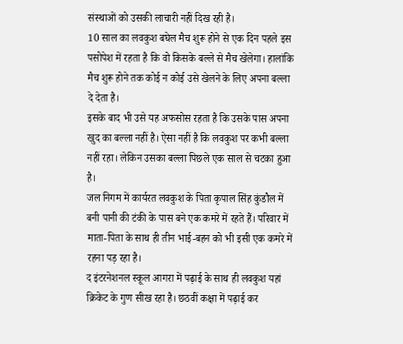संस्थाओं को उसकी लाचारी नहीं दिख रही है।
10 साल का लवकुश बघेल मैच शुरू होने से एक दिन पहले इस पसोपेश में रहता है कि वो किसके बल्ले से मैच खेलेगा। हालांकि मैच शुरू होने तक कोई न कोई उसे खेलने के लिए अपना बल्ला दे देता है।
इसके बाद भी उसे यह अफसोस रहता है कि उसके पास अपना खुद का बल्ला नहीं है। ऐसा नहीं है कि लवकुश पर कभी बल्ला नहीं रहा। लेकिन उसका बल्ला पिछले एक साल से चटका हुआ है।
जल निगम में कार्यरत लवकुश के पिता कृपाल सिंह कुंडौल में बनी पानी की टंकी के पास बने एक कमरे में रहते हैं। परिवार में माता-पिता के साथ ही तीन भाई-बहन को भी इसी एक कमरे में रहना पड़ रहा है।
द इंटरनेशनल स्कूल आगरा में पढ़ाई के साथ ही लवकुश यहां क्रिकेट के गुण सीख रहा है। छठवीं कक्षा में पढ़ाई कर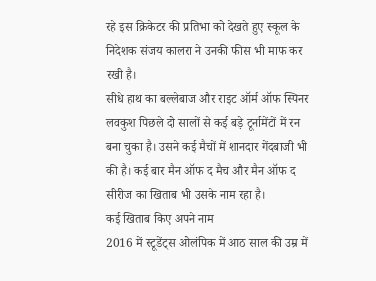रहे इस क्रिकेटर की प्रतिभा को देखते हुए स्कूल के निदेशक संजय कालरा ने उनकी फीस भी माफ कर रखी है।
सीधे हाथ का बल्लेबाज और राइट ऑर्म ऑफ स्पिनर लवकुश पिछले दो सालों से कई बड़े टूर्नामेंटों में रन बना चुका है। उसने कई मैचों में शानदार गेंदबाजी भी की है। कई बार मैन ऑफ द मैच और मैन ऑफ द सीरीज का खिताब भी उसके नाम रहा है।
कई खिताब किए अपने नाम
2016 में स्टूडेंट्स ओलंपिक में आठ साल की उम्र में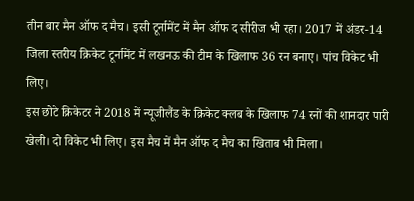तीन बार मैन ऑफ द मैच। इसी टूर्नामेंट में मैन ऑफ द सीरीज भी रहा। 2017 में अंडर-14 जिला स्तरीय क्रिकेट टूर्नामेंट में लखनऊ की टीम के खिलाफ 36 रन बनाए। पांच विकेट भी लिए।
इस छोटे क्रिकेटर ने 2018 में न्यूजीलैंड के क्रिकेट क्लब के खिलाफ 74 रनों की शानदार पारी खेली। दो विकेट भी लिए। इस मैच में मैन ऑफ द मैच का खिताब भी मिला।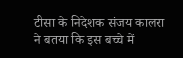टीसा के निदेशक संजय कालरा ने बतया कि इस बच्चे में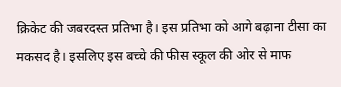क्रिकेट की जबरदस्त प्रतिभा है। इस प्रतिभा को आगे बढ़ाना टीसा का मकसद है। इसलिए इस बच्चे की फीस स्कूल की ओर से माफ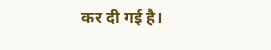कर दी गई है।